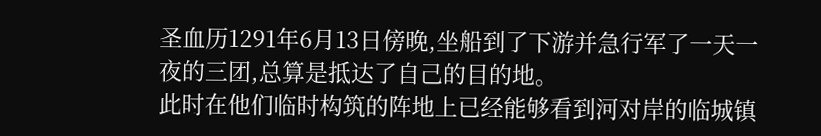圣血历1291年6月13日傍晚,坐船到了下游并急行军了一天一夜的三团,总算是抵达了自己的目的地。
此时在他们临时构筑的阵地上已经能够看到河对岸的临城镇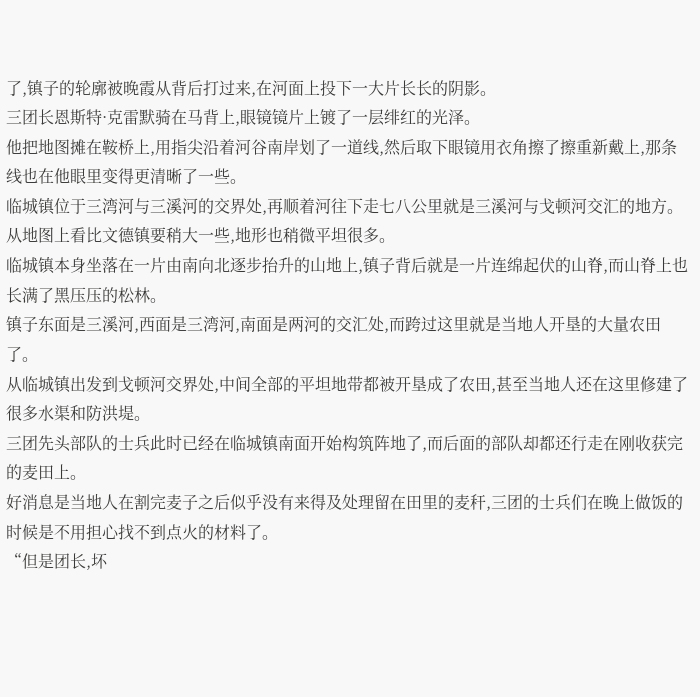了,镇子的轮廓被晚霞从背后打过来,在河面上投下一大片长长的阴影。
三团长恩斯特·克雷默骑在马背上,眼镜镜片上镀了一层绯红的光泽。
他把地图摊在鞍桥上,用指尖沿着河谷南岸划了一道线,然后取下眼镜用衣角擦了擦重新戴上,那条线也在他眼里变得更清晰了一些。
临城镇位于三湾河与三溪河的交界处,再顺着河往下走七八公里就是三溪河与戈顿河交汇的地方。
从地图上看比文德镇要稍大一些,地形也稍微平坦很多。
临城镇本身坐落在一片由南向北逐步抬升的山地上,镇子背后就是一片连绵起伏的山脊,而山脊上也长满了黑压压的松林。
镇子东面是三溪河,西面是三湾河,南面是两河的交汇处,而跨过这里就是当地人开垦的大量农田了。
从临城镇出发到戈顿河交界处,中间全部的平坦地带都被开垦成了农田,甚至当地人还在这里修建了很多水渠和防洪堤。
三团先头部队的士兵此时已经在临城镇南面开始构筑阵地了,而后面的部队却都还行走在刚收获完的麦田上。
好消息是当地人在割完麦子之后似乎没有来得及处理留在田里的麦秆,三团的士兵们在晚上做饭的时候是不用担心找不到点火的材料了。
“但是团长,坏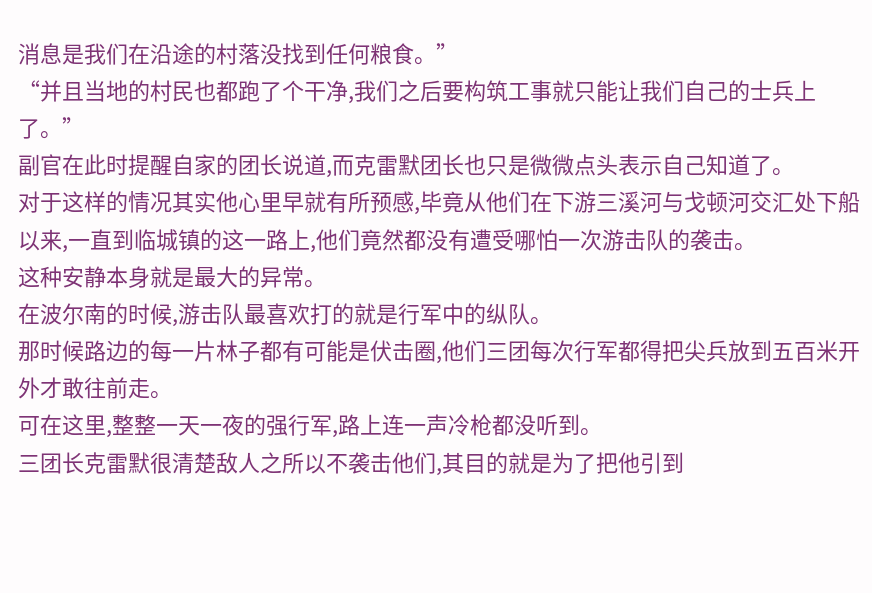消息是我们在沿途的村落没找到任何粮食。”
“并且当地的村民也都跑了个干净,我们之后要构筑工事就只能让我们自己的士兵上了。”
副官在此时提醒自家的团长说道,而克雷默团长也只是微微点头表示自己知道了。
对于这样的情况其实他心里早就有所预感,毕竟从他们在下游三溪河与戈顿河交汇处下船以来,一直到临城镇的这一路上,他们竟然都没有遭受哪怕一次游击队的袭击。
这种安静本身就是最大的异常。
在波尔南的时候,游击队最喜欢打的就是行军中的纵队。
那时候路边的每一片林子都有可能是伏击圈,他们三团每次行军都得把尖兵放到五百米开外才敢往前走。
可在这里,整整一天一夜的强行军,路上连一声冷枪都没听到。
三团长克雷默很清楚敌人之所以不袭击他们,其目的就是为了把他引到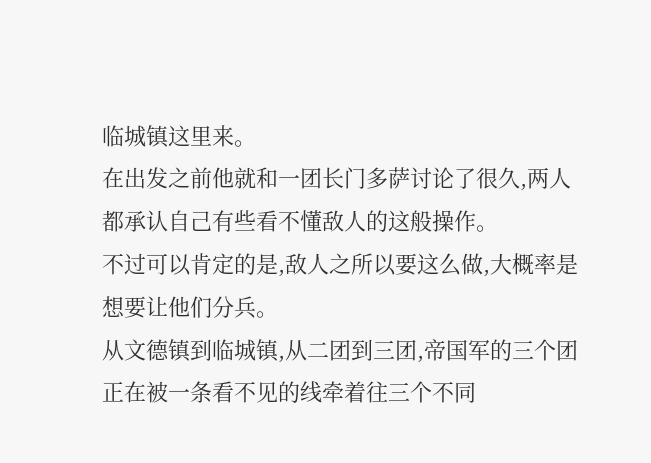临城镇这里来。
在出发之前他就和一团长门多萨讨论了很久,两人都承认自己有些看不懂敌人的这般操作。
不过可以肯定的是,敌人之所以要这么做,大概率是想要让他们分兵。
从文德镇到临城镇,从二团到三团,帝国军的三个团正在被一条看不见的线牵着往三个不同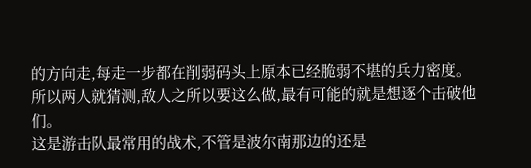的方向走,每走一步都在削弱码头上原本已经脆弱不堪的兵力密度。
所以两人就猜测,敌人之所以要这么做,最有可能的就是想逐个击破他们。
这是游击队最常用的战术,不管是波尔南那边的还是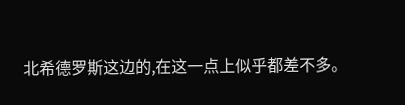北希德罗斯这边的,在这一点上似乎都差不多。